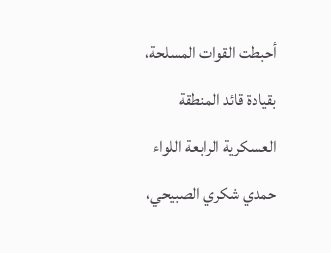أحبطت القوات المسلحة، بقيادة قائد المنطقة العسكرية الرابعة اللواء حمدي شكري الصبيحي،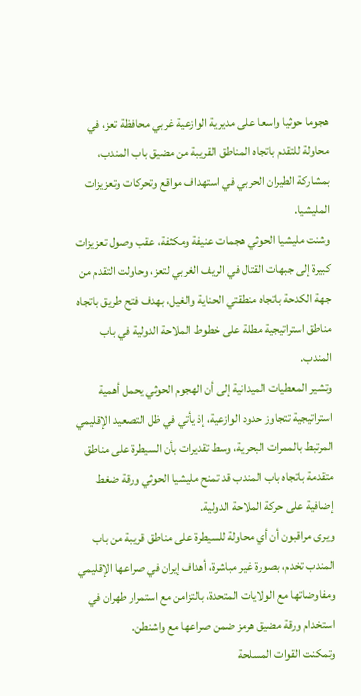هجوما حوثيا واسعا على مديرية الوازعية غربي محافظة تعز، في محاولة للتقدم باتجاه المناطق القريبة من مضيق باب المندب، بمشاركة الطيران الحربي في استهداف مواقع وتحركات وتعزيزات المليشيا.
وشنت مليشيا الحوثي هجمات عنيفة ومكثفة، عقب وصول تعزيزات كبيرة إلى جبهات القتال في الريف الغربي لتعز، وحاولت التقدم من جهة الكدحة باتجاه منطقتي الحناية والغيل، بهدف فتح طريق باتجاه مناطق استراتيجية مطلة على خطوط الملاحة الدولية في باب المندب.
وتشير المعطيات الميدانية إلى أن الهجوم الحوثي يحمل أهمية استراتيجية تتجاوز حدود الوازعية، إذ يأتي في ظل التصعيد الإقليمي المرتبط بالممرات البحرية، وسط تقديرات بأن السيطرة على مناطق متقدمة باتجاه باب المندب قد تمنح مليشيا الحوثي ورقة ضغط إضافية على حركة الملاحة الدولية.
ويرى مراقبون أن أي محاولة للسيطرة على مناطق قريبة من باب المندب تخدم، بصورة غير مباشرة، أهداف إيران في صراعها الإقليمي ومفاوضاتها مع الولايات المتحدة، بالتزامن مع استمرار طهران في استخدام ورقة مضيق هرمز ضمن صراعها مع واشنطن.
وتمكنت القوات المسلحة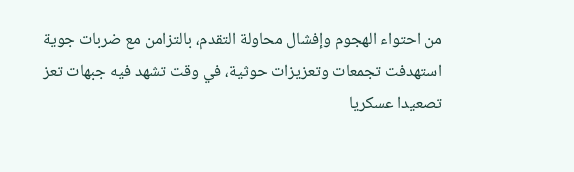من احتواء الهجوم وإفشال محاولة التقدم، بالتزامن مع ضربات جوية استهدفت تجمعات وتعزيزات حوثية، في وقت تشهد فيه جبهات تعز تصعيدا عسكريا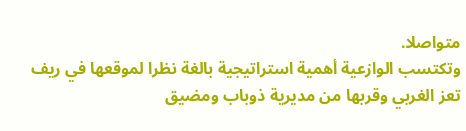متواصلا.
وتكتسب الوازعية أهمية استراتيجية بالغة نظرا لموقعها في ريف تعز الغربي وقربها من مديرية ذوباب ومضيق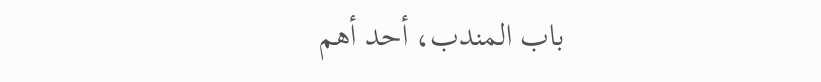باب المندب، أحد أهم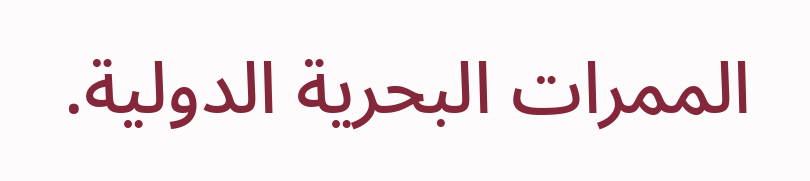الممرات البحرية الدولية.